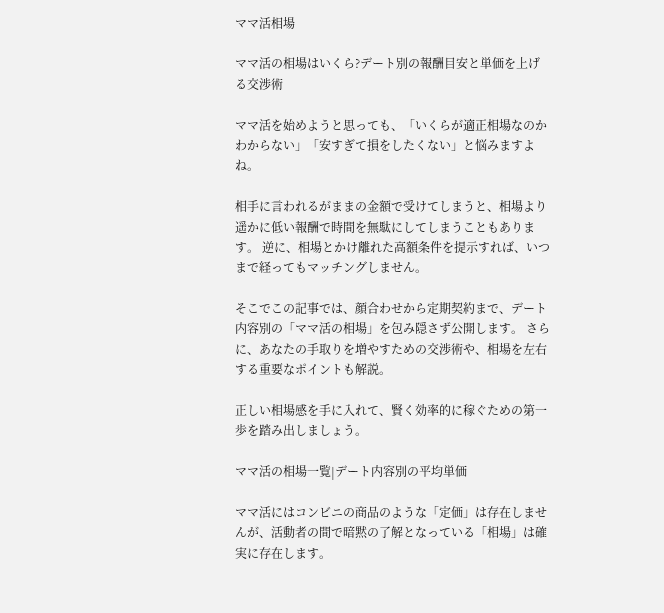ママ活相場

ママ活の相場はいくら?デート別の報酬目安と単価を上げる交渉術

ママ活を始めようと思っても、「いくらが適正相場なのかわからない」「安すぎて損をしたくない」と悩みますよね。

相手に言われるがままの金額で受けてしまうと、相場より遥かに低い報酬で時間を無駄にしてしまうこともあります。 逆に、相場とかけ離れた高額条件を提示すれば、いつまで経ってもマッチングしません。

そこでこの記事では、顔合わせから定期契約まで、デート内容別の「ママ活の相場」を包み隠さず公開します。 さらに、あなたの手取りを増やすための交渉術や、相場を左右する重要なポイントも解説。

正しい相場感を手に入れて、賢く効率的に稼ぐための第一歩を踏み出しましょう。

ママ活の相場一覧|デート内容別の平均単価

ママ活にはコンビニの商品のような「定価」は存在しませんが、活動者の間で暗黙の了解となっている「相場」は確実に存在します。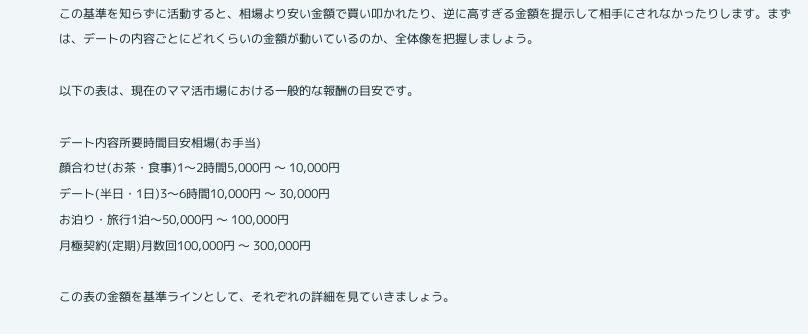この基準を知らずに活動すると、相場より安い金額で買い叩かれたり、逆に高すぎる金額を提示して相手にされなかったりします。まずは、デートの内容ごとにどれくらいの金額が動いているのか、全体像を把握しましょう。

以下の表は、現在のママ活市場における一般的な報酬の目安です。

デート内容所要時間目安相場(お手当)
顔合わせ(お茶・食事)1〜2時間5,000円 〜 10,000円
デート(半日・1日)3〜6時間10,000円 〜 30,000円
お泊り・旅行1泊〜50,000円 〜 100,000円
月極契約(定期)月数回100,000円 〜 300,000円

この表の金額を基準ラインとして、それぞれの詳細を見ていきましょう。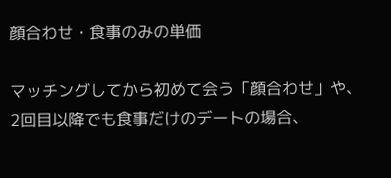顔合わせ・食事のみの単価

マッチングしてから初めて会う「顔合わせ」や、2回目以降でも食事だけのデートの場合、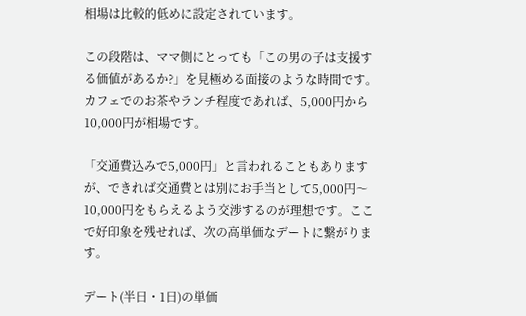相場は比較的低めに設定されています。

この段階は、ママ側にとっても「この男の子は支援する価値があるか?」を見極める面接のような時間です。カフェでのお茶やランチ程度であれば、5,000円から10,000円が相場です。

「交通費込みで5,000円」と言われることもありますが、できれば交通費とは別にお手当として5,000円〜10,000円をもらえるよう交渉するのが理想です。ここで好印象を残せれば、次の高単価なデートに繋がります。

デート(半日・1日)の単価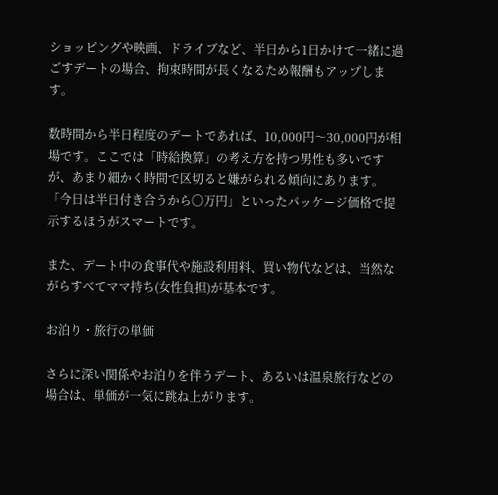ショッピングや映画、ドライブなど、半日から1日かけて一緒に過ごすデートの場合、拘束時間が長くなるため報酬もアップします。

数時間から半日程度のデートであれば、10,000円〜30,000円が相場です。ここでは「時給換算」の考え方を持つ男性も多いですが、あまり細かく時間で区切ると嫌がられる傾向にあります。「今日は半日付き合うから〇万円」といったパッケージ価格で提示するほうがスマートです。

また、デート中の食事代や施設利用料、買い物代などは、当然ながらすべてママ持ち(女性負担)が基本です。

お泊り・旅行の単価

さらに深い関係やお泊りを伴うデート、あるいは温泉旅行などの場合は、単価が一気に跳ね上がります。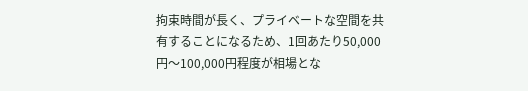拘束時間が長く、プライベートな空間を共有することになるため、1回あたり50,000円〜100,000円程度が相場とな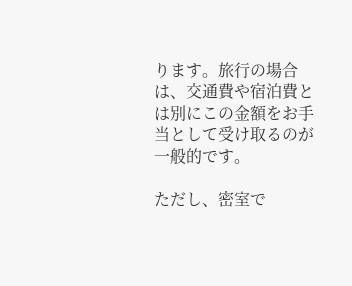ります。旅行の場合は、交通費や宿泊費とは別にこの金額をお手当として受け取るのが一般的です。

ただし、密室で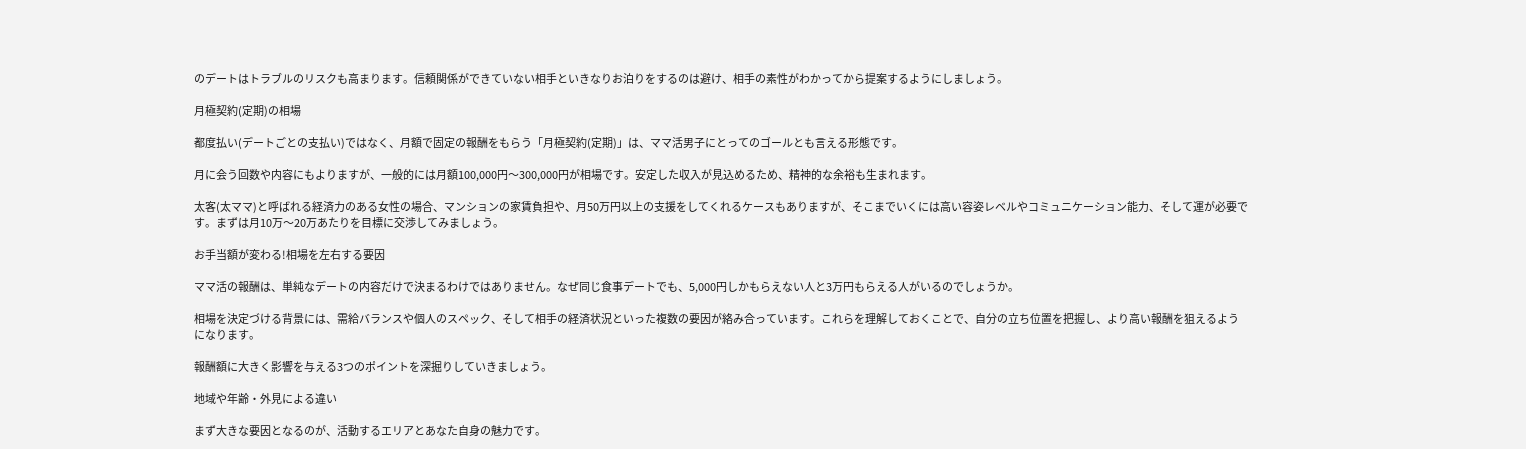のデートはトラブルのリスクも高まります。信頼関係ができていない相手といきなりお泊りをするのは避け、相手の素性がわかってから提案するようにしましょう。

月極契約(定期)の相場

都度払い(デートごとの支払い)ではなく、月額で固定の報酬をもらう「月極契約(定期)」は、ママ活男子にとってのゴールとも言える形態です。

月に会う回数や内容にもよりますが、一般的には月額100,000円〜300,000円が相場です。安定した収入が見込めるため、精神的な余裕も生まれます。

太客(太ママ)と呼ばれる経済力のある女性の場合、マンションの家賃負担や、月50万円以上の支援をしてくれるケースもありますが、そこまでいくには高い容姿レベルやコミュニケーション能力、そして運が必要です。まずは月10万〜20万あたりを目標に交渉してみましょう。

お手当額が変わる!相場を左右する要因

ママ活の報酬は、単純なデートの内容だけで決まるわけではありません。なぜ同じ食事デートでも、5,000円しかもらえない人と3万円もらえる人がいるのでしょうか。

相場を決定づける背景には、需給バランスや個人のスペック、そして相手の経済状況といった複数の要因が絡み合っています。これらを理解しておくことで、自分の立ち位置を把握し、より高い報酬を狙えるようになります。

報酬額に大きく影響を与える3つのポイントを深掘りしていきましょう。

地域や年齢・外見による違い

まず大きな要因となるのが、活動するエリアとあなた自身の魅力です。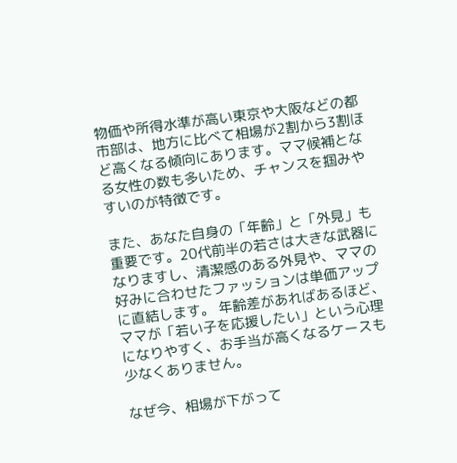物価や所得水準が高い東京や大阪などの都市部は、地方に比べて相場が2割から3割ほど高くなる傾向にあります。ママ候補となる女性の数も多いため、チャンスを掴みやすいのが特徴です。

また、あなた自身の「年齢」と「外見」も重要です。20代前半の若さは大きな武器になりますし、清潔感のある外見や、ママの好みに合わせたファッションは単価アップに直結します。 年齢差があればあるほど、ママが「若い子を応援したい」という心理になりやすく、お手当が高くなるケースも少なくありません。

なぜ今、相場が下がって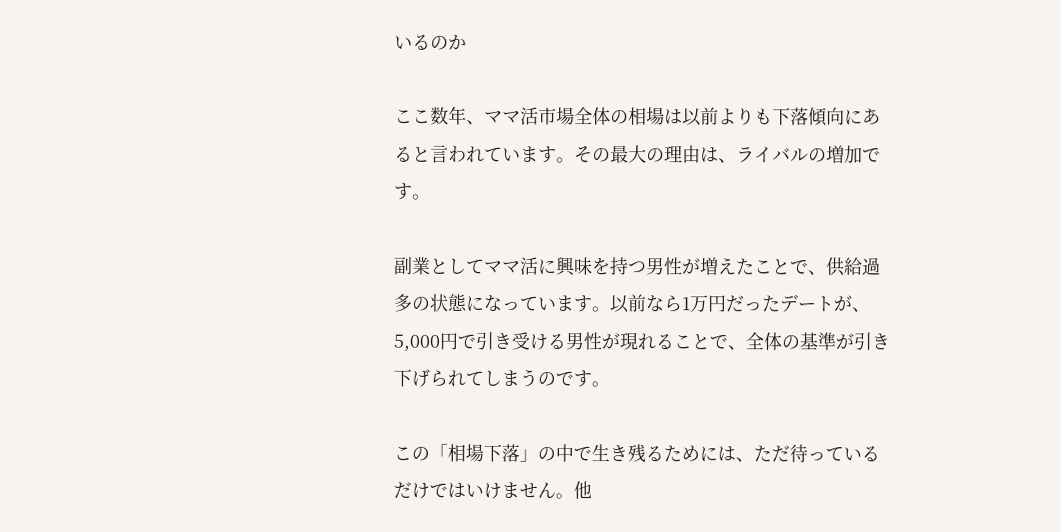いるのか

ここ数年、ママ活市場全体の相場は以前よりも下落傾向にあると言われています。その最大の理由は、ライバルの増加です。

副業としてママ活に興味を持つ男性が増えたことで、供給過多の状態になっています。以前なら1万円だったデートが、5,000円で引き受ける男性が現れることで、全体の基準が引き下げられてしまうのです。

この「相場下落」の中で生き残るためには、ただ待っているだけではいけません。他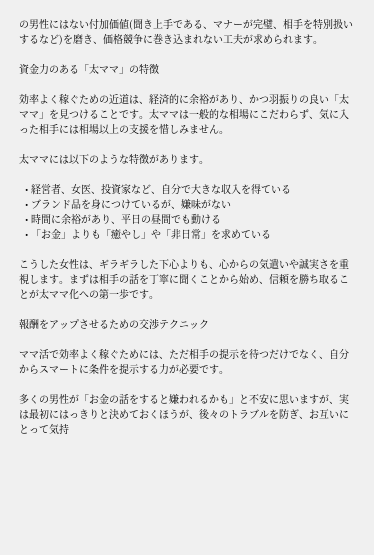の男性にはない付加価値(聞き上手である、マナーが完璧、相手を特別扱いするなど)を磨き、価格競争に巻き込まれない工夫が求められます。

資金力のある「太ママ」の特徴

効率よく稼ぐための近道は、経済的に余裕があり、かつ羽振りの良い「太ママ」を見つけることです。太ママは一般的な相場にこだわらず、気に入った相手には相場以上の支援を惜しみません。

太ママには以下のような特徴があります。

  • 経営者、女医、投資家など、自分で大きな収入を得ている
  • ブランド品を身につけているが、嫌味がない
  • 時間に余裕があり、平日の昼間でも動ける
  • 「お金」よりも「癒やし」や「非日常」を求めている

こうした女性は、ギラギラした下心よりも、心からの気遣いや誠実さを重視します。まずは相手の話を丁寧に聞くことから始め、信頼を勝ち取ることが太ママ化への第一歩です。

報酬をアップさせるための交渉テクニック

ママ活で効率よく稼ぐためには、ただ相手の提示を待つだけでなく、自分からスマートに条件を提示する力が必要です。

多くの男性が「お金の話をすると嫌われるかも」と不安に思いますが、実は最初にはっきりと決めておくほうが、後々のトラブルを防ぎ、お互いにとって気持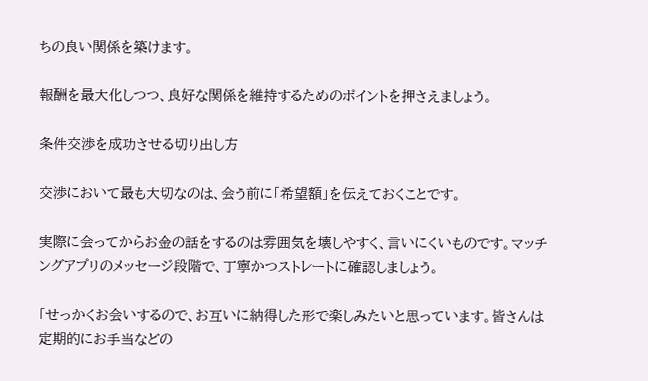ちの良い関係を築けます。

報酬を最大化しつつ、良好な関係を維持するためのポイントを押さえましょう。

条件交渉を成功させる切り出し方

交渉において最も大切なのは、会う前に「希望額」を伝えておくことです。

実際に会ってからお金の話をするのは雰囲気を壊しやすく、言いにくいものです。マッチングアプリのメッセージ段階で、丁寧かつストレートに確認しましょう。

「せっかくお会いするので、お互いに納得した形で楽しみたいと思っています。皆さんは定期的にお手当などの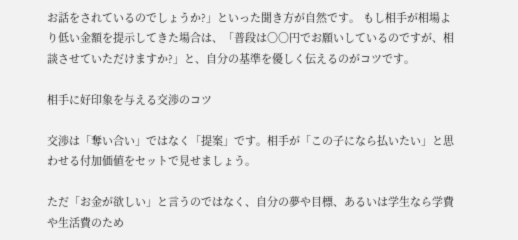お話をされているのでしょうか?」といった聞き方が自然です。 もし相手が相場より低い金額を提示してきた場合は、「普段は〇〇円でお願いしているのですが、相談させていただけますか?」と、自分の基準を優しく伝えるのがコツです。

相手に好印象を与える交渉のコツ

交渉は「奪い合い」ではなく「提案」です。相手が「この子になら払いたい」と思わせる付加価値をセットで見せましょう。

ただ「お金が欲しい」と言うのではなく、自分の夢や目標、あるいは学生なら学費や生活費のため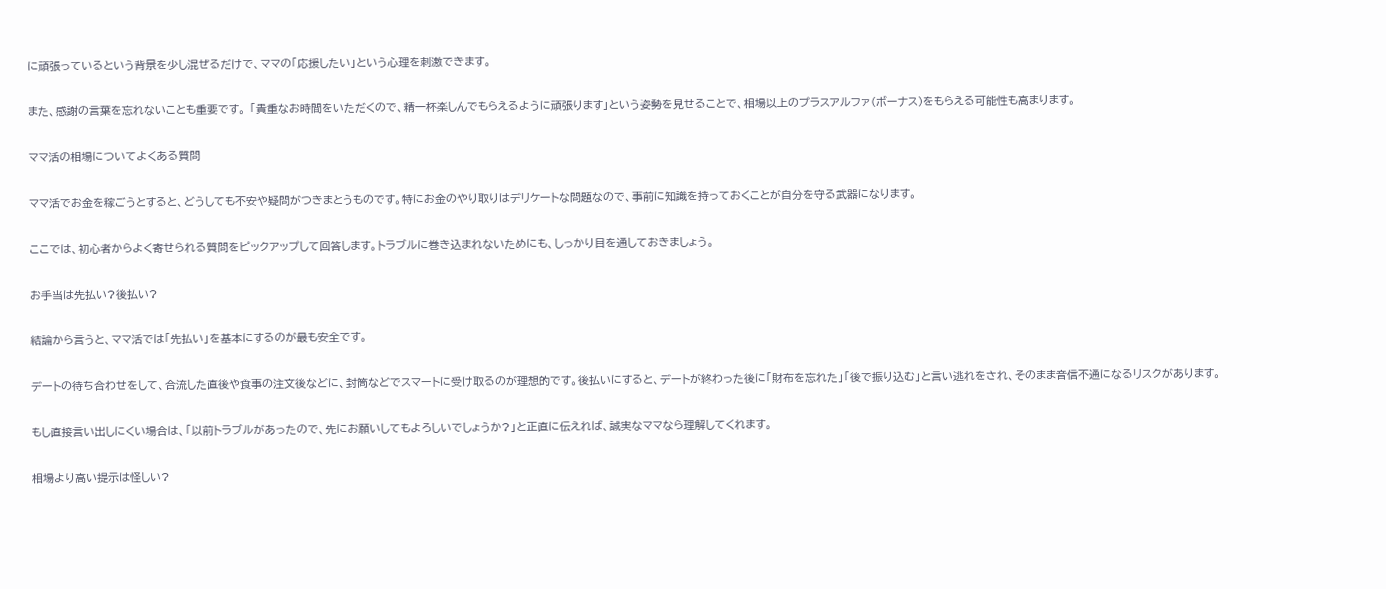に頑張っているという背景を少し混ぜるだけで、ママの「応援したい」という心理を刺激できます。

また、感謝の言葉を忘れないことも重要です。 「貴重なお時間をいただくので、精一杯楽しんでもらえるように頑張ります」という姿勢を見せることで、相場以上のプラスアルファ(ボーナス)をもらえる可能性も高まります。

ママ活の相場についてよくある質問

ママ活でお金を稼ごうとすると、どうしても不安や疑問がつきまとうものです。特にお金のやり取りはデリケートな問題なので、事前に知識を持っておくことが自分を守る武器になります。

ここでは、初心者からよく寄せられる質問をピックアップして回答します。トラブルに巻き込まれないためにも、しっかり目を通しておきましょう。

お手当は先払い?後払い?

結論から言うと、ママ活では「先払い」を基本にするのが最も安全です。

デートの待ち合わせをして、合流した直後や食事の注文後などに、封筒などでスマートに受け取るのが理想的です。後払いにすると、デートが終わった後に「財布を忘れた」「後で振り込む」と言い逃れをされ、そのまま音信不通になるリスクがあります。

もし直接言い出しにくい場合は、「以前トラブルがあったので、先にお願いしてもよろしいでしょうか?」と正直に伝えれば、誠実なママなら理解してくれます。

相場より高い提示は怪しい?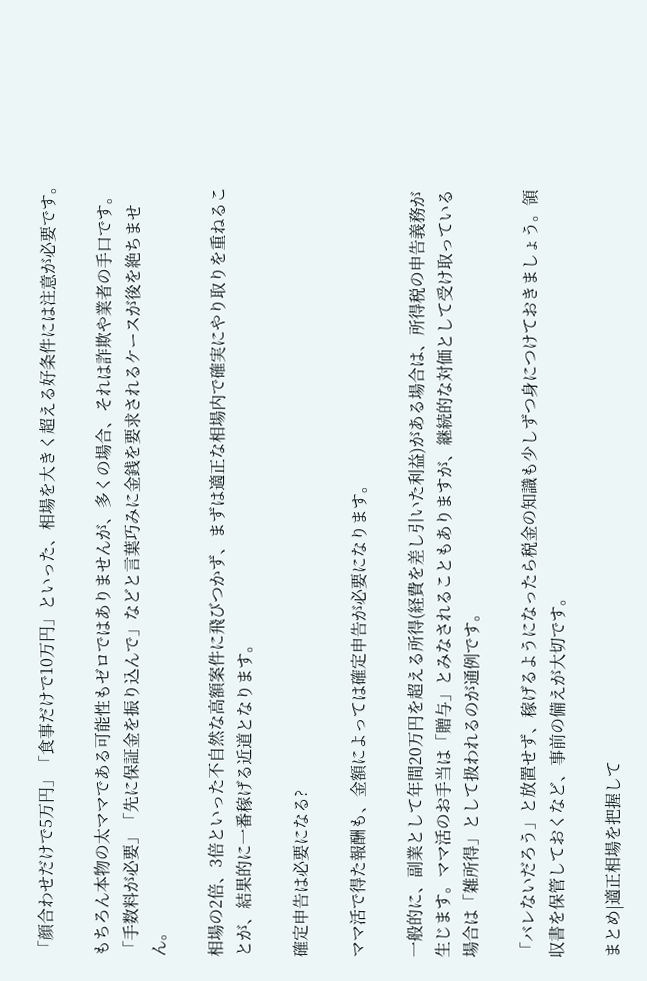「顔合わせだけで5万円」「食事だけで10万円」といった、相場を大きく超える好条件には注意が必要です。

もちろん本物の太ママである可能性もゼロではありませんが、多くの場合、それは詐欺や業者の手口です。「手数料が必要」「先に保証金を振り込んで」などと言葉巧みに金銭を要求されるケースが後を絶ちません。

相場の2倍、3倍といった不自然な高額案件に飛びつかず、まずは適正な相場内で確実にやり取りを重ねることが、結果的に一番稼げる近道となります。

確定申告は必要になる?

ママ活で得た報酬も、金額によっては確定申告が必要になります。

一般的に、副業として年間20万円を超える所得(経費を差し引いた利益)がある場合は、所得税の申告義務が生じます。ママ活のお手当は「贈与」とみなされることもありますが、継続的な対価として受け取っている場合は「雑所得」として扱われるのが通例です。

「バレないだろう」と放置せず、稼げるようになったら税金の知識も少しずつ身につけておきましょう。領収書を保管しておくなど、事前の備えが大切です。

まとめ|適正相場を把握して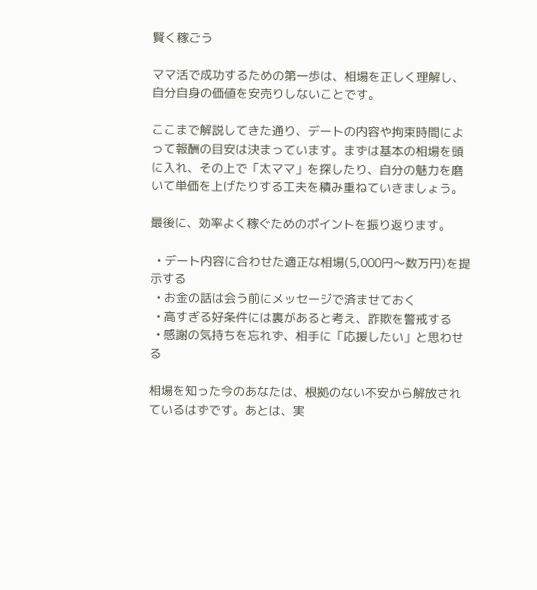賢く稼ごう

ママ活で成功するための第一歩は、相場を正しく理解し、自分自身の価値を安売りしないことです。

ここまで解説してきた通り、デートの内容や拘束時間によって報酬の目安は決まっています。まずは基本の相場を頭に入れ、その上で「太ママ」を探したり、自分の魅力を磨いて単価を上げたりする工夫を積み重ねていきましょう。

最後に、効率よく稼ぐためのポイントを振り返ります。

  • デート内容に合わせた適正な相場(5,000円〜数万円)を提示する
  • お金の話は会う前にメッセージで済ませておく
  • 高すぎる好条件には裏があると考え、詐欺を警戒する
  • 感謝の気持ちを忘れず、相手に「応援したい」と思わせる

相場を知った今のあなたは、根拠のない不安から解放されているはずです。あとは、実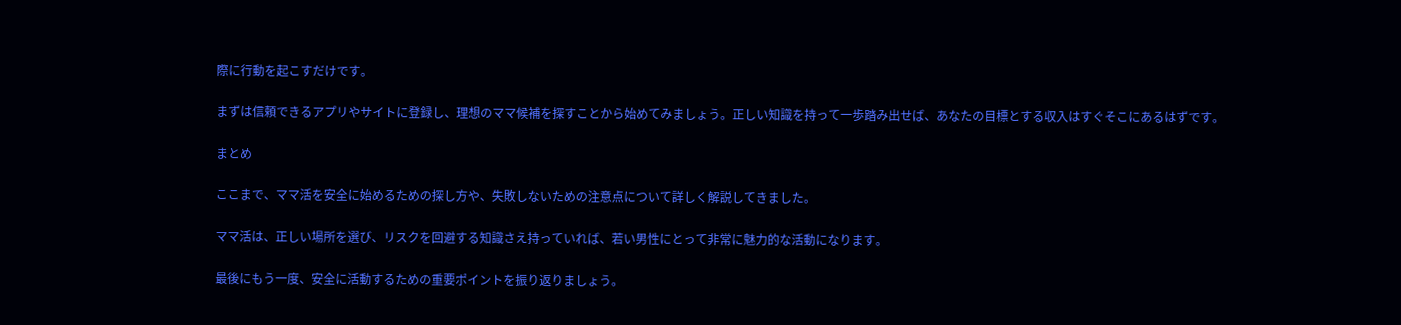際に行動を起こすだけです。

まずは信頼できるアプリやサイトに登録し、理想のママ候補を探すことから始めてみましょう。正しい知識を持って一歩踏み出せば、あなたの目標とする収入はすぐそこにあるはずです。

まとめ

ここまで、ママ活を安全に始めるための探し方や、失敗しないための注意点について詳しく解説してきました。

ママ活は、正しい場所を選び、リスクを回避する知識さえ持っていれば、若い男性にとって非常に魅力的な活動になります。

最後にもう一度、安全に活動するための重要ポイントを振り返りましょう。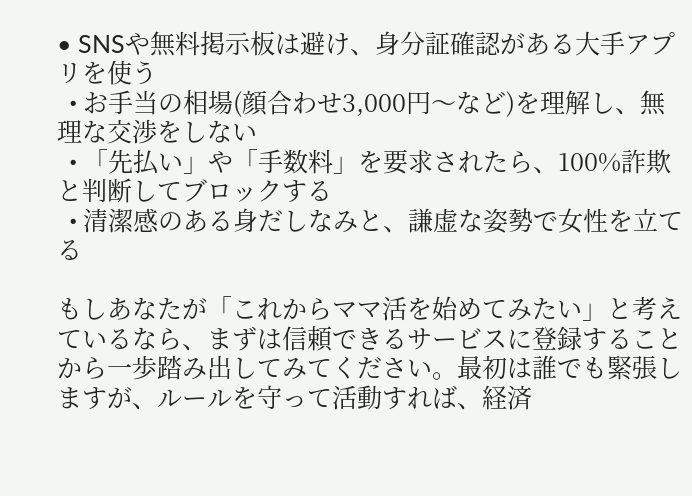• SNSや無料掲示板は避け、身分証確認がある大手アプリを使う
  • お手当の相場(顔合わせ3,000円〜など)を理解し、無理な交渉をしない
  • 「先払い」や「手数料」を要求されたら、100%詐欺と判断してブロックする
  • 清潔感のある身だしなみと、謙虚な姿勢で女性を立てる

もしあなたが「これからママ活を始めてみたい」と考えているなら、まずは信頼できるサービスに登録することから一歩踏み出してみてください。最初は誰でも緊張しますが、ルールを守って活動すれば、経済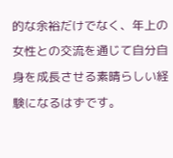的な余裕だけでなく、年上の女性との交流を通じて自分自身を成長させる素晴らしい経験になるはずです。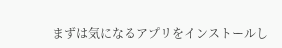まずは気になるアプリをインストールし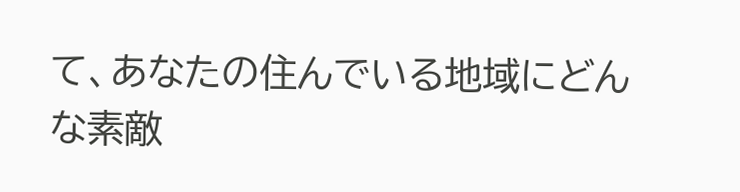て、あなたの住んでいる地域にどんな素敵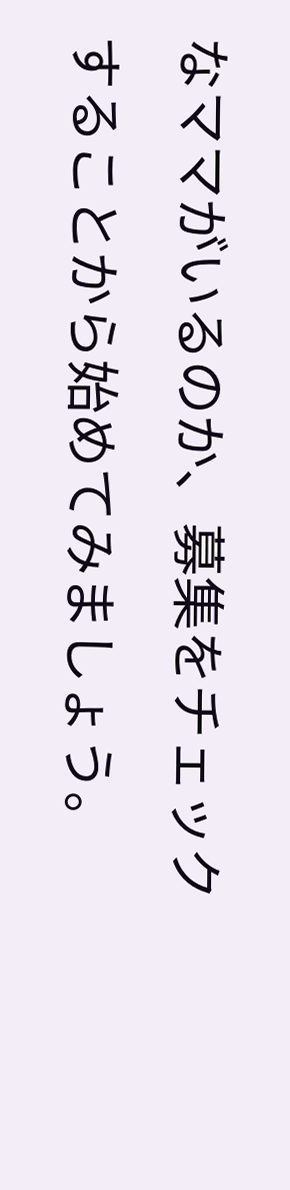なママがいるのか、募集をチェックすることから始めてみましょう。